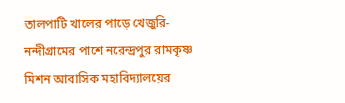তালপাটি খালের পাড়ে খেজুরি-নন্দীগ্রামের পাশে নরেন্দ্রপুর রামকৃষ্ণ মিশন আবাসিক মহাবিদ্যালয়ের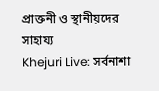প্রাক্তনী ও স্থানীয়দের সাহায্য
Khejuri Live: সর্বনাশা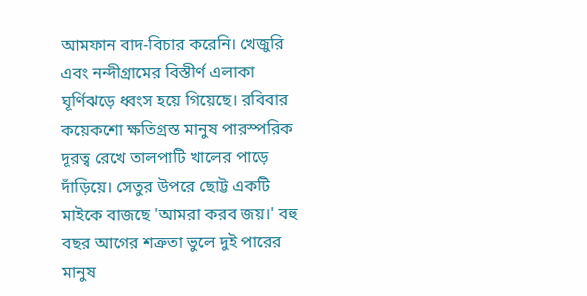আমফান বাদ-বিচার করেনি। খেজুরি এবং নন্দীগ্রামের বিস্তীর্ণ এলাকা ঘূর্ণিঝড়ে ধ্বংস হয়ে গিয়েছে। রবিবার কয়েকশো ক্ষতিগ্রস্ত মানুষ পারস্পরিক দূরত্ব রেখে তালপাটি খালের পাড়ে দাঁড়িয়ে। সেতুর উপরে ছোট্ট একটি মাইকে বাজছে 'আমরা করব জয়।' বহু বছর আগের শত্রুতা ভুলে দুই পারের মানুষ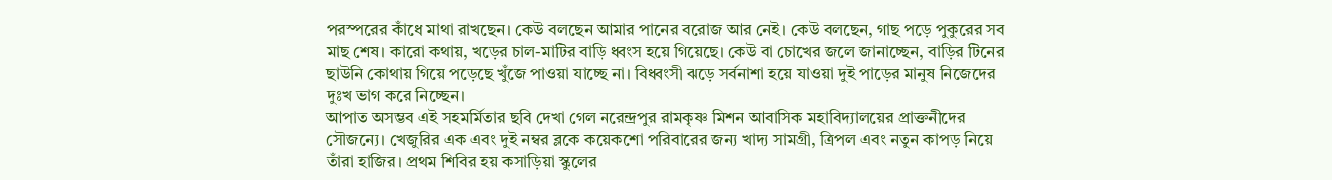পরস্পরের কাঁধে মাথা রাখছেন। কেউ বলছেন আমার পানের বরোজ আর নেই। কেউ বলছেন, গাছ পড়ে পুকুরের সব মাছ শেষ। কারো কথায়, খড়ের চাল-মাটির বাড়ি ধ্বংস হয়ে গিয়েছে। কেউ বা চোখের জলে জানাচ্ছেন, বাড়ির টিনের ছাউনি কোথায় গিয়ে পড়েছে খুঁজে পাওয়া যাচ্ছে না। বিধ্বংসী ঝড়ে সর্বনাশা হয়ে যাওয়া দুই পাড়ের মানুষ নিজেদের দুঃখ ভাগ করে নিচ্ছেন।
আপাত অসম্ভব এই সহমর্মিতার ছবি দেখা গেল নরেন্দ্রপুর রামকৃষ্ণ মিশন আবাসিক মহাবিদ্যালয়ের প্রাক্তনীদের সৌজন্যে। খেজুরির এক এবং দুই নম্বর ব্লকে কয়েকশো পরিবারের জন্য খাদ্য সামগ্রী, ত্রিপল এবং নতুন কাপড় নিয়ে তাঁরা হাজির। প্রথম শিবির হয় কসাড়িয়া স্কুলের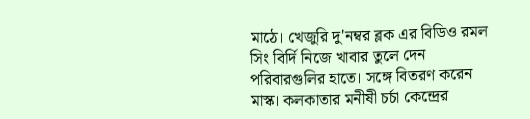মাঠে। খেজুরি দু'নম্বর ব্লক এর বিডিও রমল সিং বির্দি নিজে খাবার তুলে দেন পরিবারগুলির হাতে। সঙ্গে বিতরণ করেন মাস্ক। কলকাতার মনীষী চর্চা কেন্দ্রের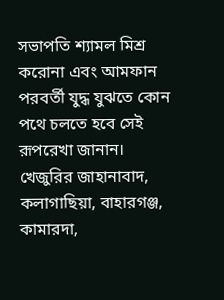সভাপতি শ্যামল মিশ্র করোনা এবং আমফান পরবর্তী যুদ্ধ যুঝতে কোন পথে চলতে হবে সেই রূপরেখা জানান।
খেজুরির জাহানাবাদ, কলাগাছিয়া, বাহারগঞ্জ, কামারদা,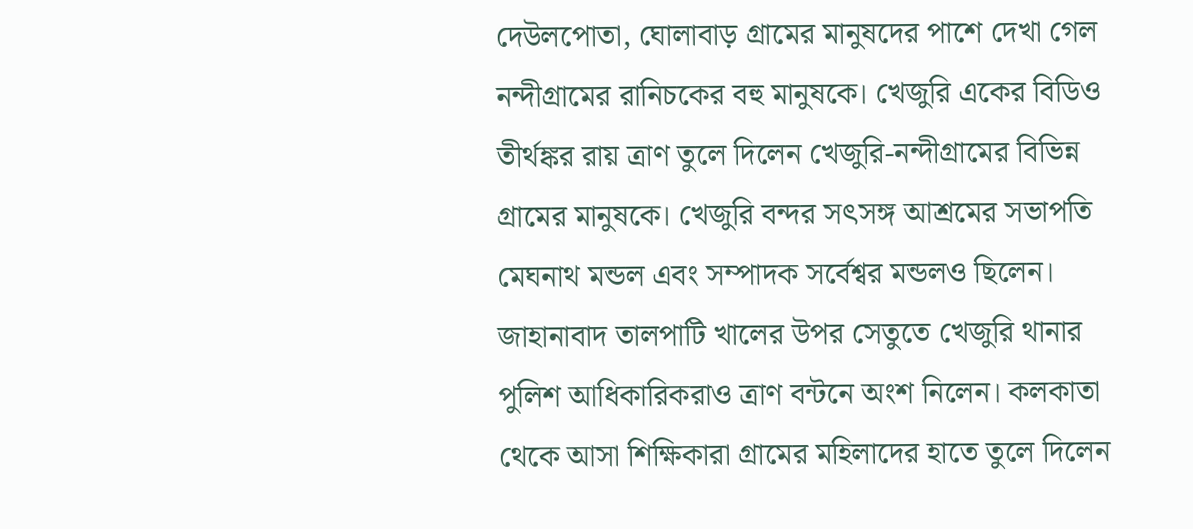দেউলপোতা, ঘোলাবাড় গ্রামের মানুষদের পাশে দেখা গেল নন্দীগ্রামের রানিচকের বহু মানুষকে। খেজুরি একের বিডিও তীর্থঙ্কর রায় ত্রাণ তুলে দিলেন খেজুরি-নন্দীগ্রামের বিভিন্ন গ্রামের মানুষকে। খেজুরি বন্দর সৎসঙ্গ আশ্রমের সভাপতি মেঘনাথ মন্ডল এবং সম্পাদক সর্বেশ্বর মন্ডলও ছিলেন। জাহানাবাদ তালপাটি খালের উপর সেতুতে খেজুরি থানার পুলিশ আধিকারিকরাও ত্রাণ বন্টনে অংশ নিলেন। কলকাতা থেকে আসা শিক্ষিকারা গ্রামের মহিলাদের হাতে তুলে দিলেন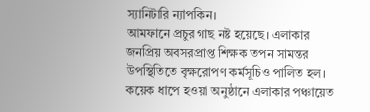স্যানিটারি ন্যাপকিন।
আমফানে প্রচুর গাছ নষ্ট হয়েছে। এলাকার জনপ্রিয় অবসরপ্রাপ্ত শিক্ষক তপন সামন্তর উপস্থিতিতে বৃক্ষরোপণ কর্মসূচিও পালিত হল। কয়েক ধাপে হওয়া অনুষ্ঠানে এলাকার পঞ্চায়েত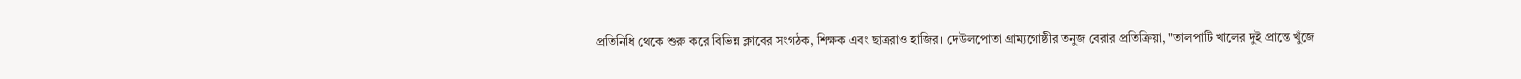প্রতিনিধি থেকে শুরু করে বিভিন্ন ক্লাবের সংগঠক, শিক্ষক এবং ছাত্ররাও হাজির। দেউলপোতা গ্রাম্যগোষ্ঠীর তনুজ বেরার প্রতিক্রিয়া, "তালপাটি খালের দুই প্রান্তে খুঁজে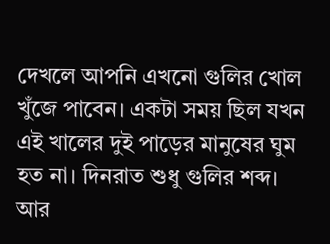দেখলে আপনি এখনো গুলির খোল খুঁজে পাবেন। একটা সময় ছিল যখন এই খালের দুই পাড়ের মানুষের ঘুম হত না। দিনরাত শুধু গুলির শব্দ। আর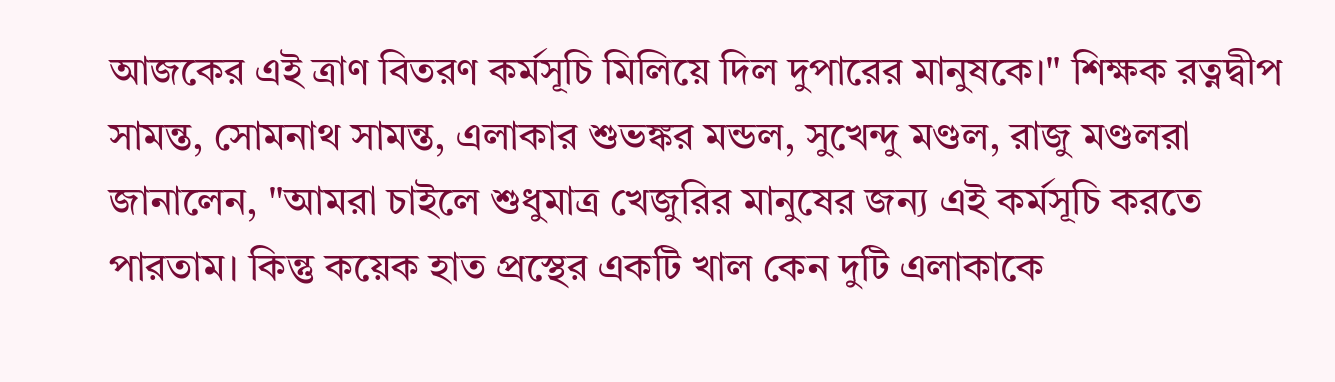আজকের এই ত্রাণ বিতরণ কর্মসূচি মিলিয়ে দিল দুপারের মানুষকে।" শিক্ষক রত্নদ্বীপ সামন্ত, সোমনাথ সামন্ত, এলাকার শুভঙ্কর মন্ডল, সুখেন্দু মণ্ডল, রাজু মণ্ডলরা জানালেন, "আমরা চাইলে শুধুমাত্র খেজুরির মানুষের জন্য এই কর্মসূচি করতে পারতাম। কিন্তু কয়েক হাত প্রস্থের একটি খাল কেন দুটি এলাকাকে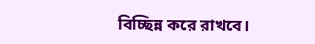বিচ্ছিন্ন করে রাখবে।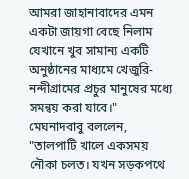আমরা জাহানাবাদের এমন একটা জায়গা বেছে নিলাম যেখানে খুব সামান্য একটি অনুষ্ঠানের মাধ্যমে খেজুরি-নন্দীগ্রামের প্রচুর মানুষের মধ্যে সমন্বয় করা যাবে।" মেঘনাদবাবু বললেন, "তালপাটি খালে একসময় নৌকা চলত। যখন সড়কপথে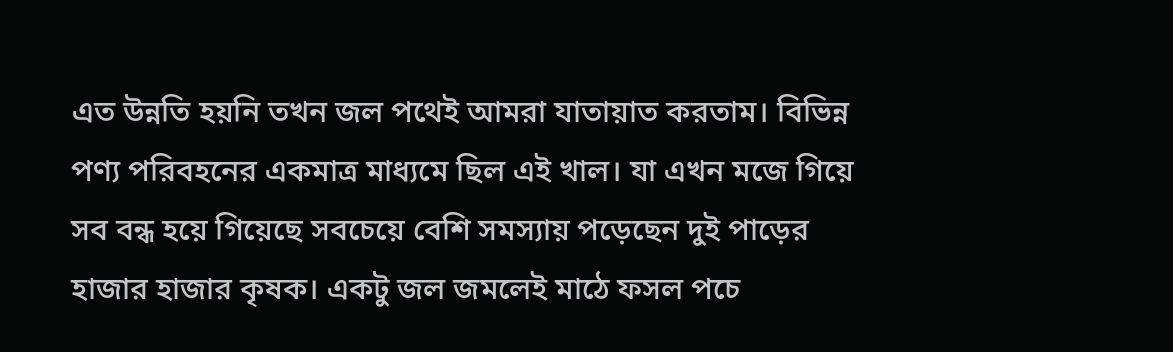এত উন্নতি হয়নি তখন জল পথেই আমরা যাতায়াত করতাম। বিভিন্ন পণ্য পরিবহনের একমাত্র মাধ্যমে ছিল এই খাল। যা এখন মজে গিয়ে সব বন্ধ হয়ে গিয়েছে সবচেয়ে বেশি সমস্যায় পড়েছেন দুই পাড়ের হাজার হাজার কৃষক। একটু জল জমলেই মাঠে ফসল পচে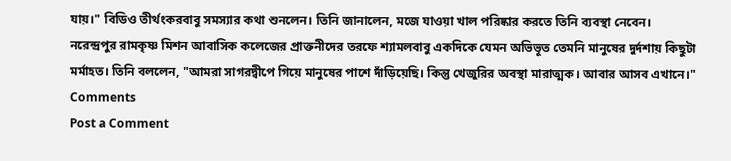যায়।" বিডিও তীর্থংকরবাবু সমস্যার কথা শুনলেন। তিনি জানালেন, মজে যাওয়া খাল পরিষ্কার করতে তিনি ব্যবস্থা নেবেন।
নরেন্দ্রপুর রামকৃষ্ণ মিশন আবাসিক কলেজের প্রাক্তনীদের তরফে শ্যামলবাবু একদিকে যেমন অভিভূত তেমনি মানুষের দুর্দশায় কিছুটা মর্মাহত। তিনি বললেন, "আমরা সাগরদ্বীপে গিয়ে মানুষের পাশে দাঁড়িয়েছি। কিন্তু খেজুরির অবস্থা মারাত্মক। আবার আসব এখানে।"
Comments
Post a Comment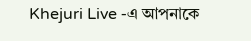Khejuri Live -এ আপনাকে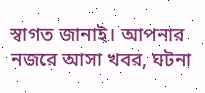স্বাগত জানাই। আপনার নজরে আসা খবর, ঘটনা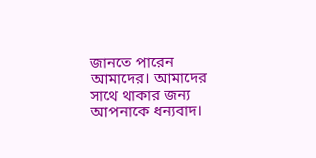জানতে পারেন আমাদের। আমাদের সাথে থাকার জন্য আপনাকে ধন্যবাদ।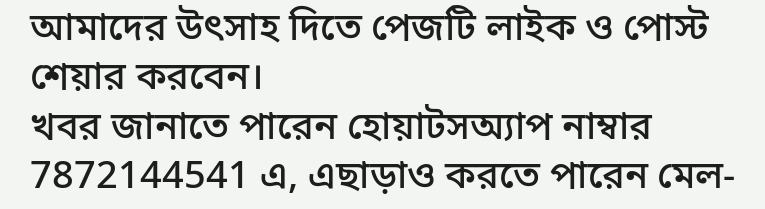আমাদের উৎসাহ দিতে পেজটি লাইক ও পোস্ট শেয়ার করবেন।
খবর জানাতে পারেন হোয়াটসঅ্যাপ নাম্বার 7872144541 এ, এছাড়াও করতে পারেন মেল-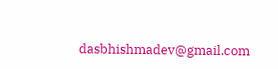dasbhishmadev@gmail.com